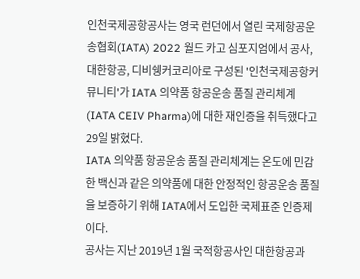인천국제공항공사는 영국 런던에서 열린 국제항공운송협회(IATA) 2022 월드 카고 심포지엄에서 공사, 대한항공, 디비쉥커코리아로 구성된 '인천국제공항커뮤니티'가 IATA 의약품 항공운송 품질 관리체계(IATA CEIV Pharma)에 대한 재인증을 취득했다고 29일 밝혔다.
IATA 의약품 항공운송 품질 관리체계는 온도에 민감한 백신과 같은 의약품에 대한 안정적인 항공운송 품질을 보증하기 위해 IATA에서 도입한 국제표준 인증제이다.
공사는 지난 2019년 1월 국적항공사인 대한항공과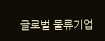글로벌 물류기업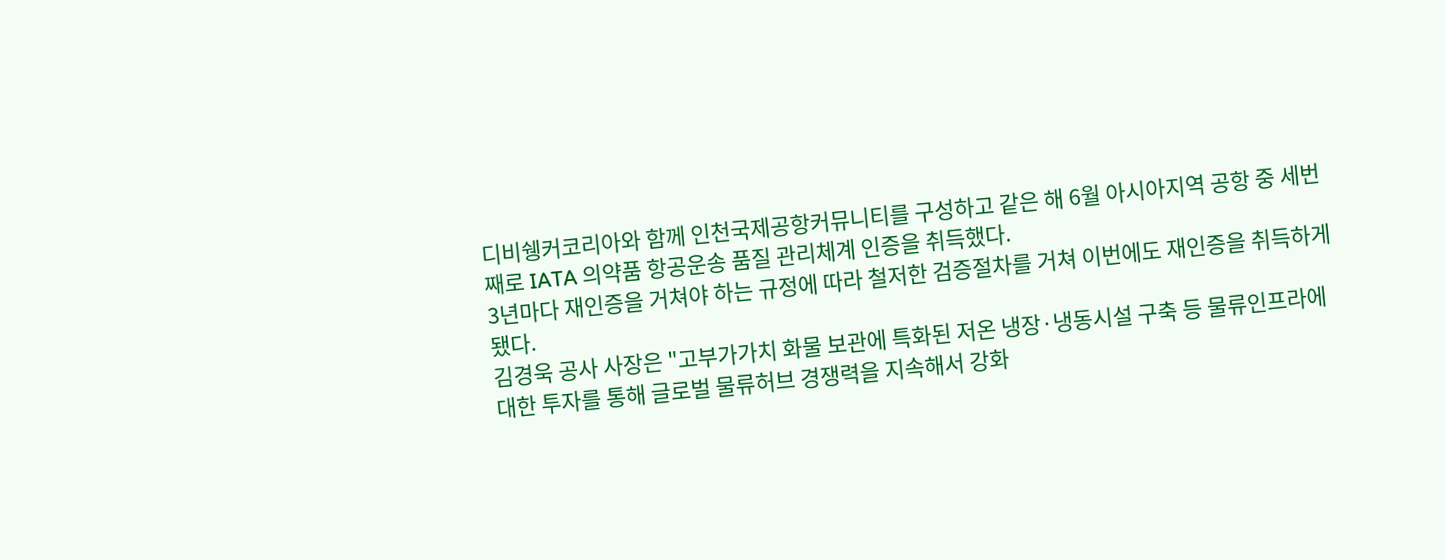디비쉥커코리아와 함께 인천국제공항커뮤니티를 구성하고 같은 해 6월 아시아지역 공항 중 세번째로 IATA 의약품 항공운송 품질 관리체계 인증을 취득했다.
3년마다 재인증을 거쳐야 하는 규정에 따라 철저한 검증절차를 거쳐 이번에도 재인증을 취득하게 됐다.
김경욱 공사 사장은 "고부가가치 화물 보관에 특화된 저온 냉장·냉동시설 구축 등 물류인프라에 대한 투자를 통해 글로벌 물류허브 경쟁력을 지속해서 강화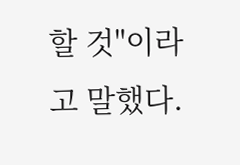할 것"이라고 말했다.